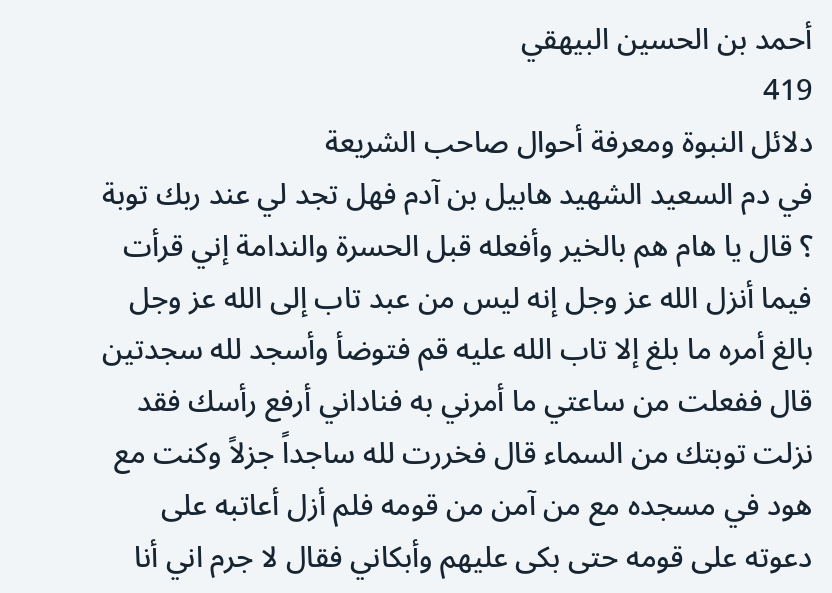أحمد بن الحسين البيهقي
419
دلائل النبوة ومعرفة أحوال صاحب الشريعة
في دم السعيد الشهيد هابيل بن آدم فهل تجد لي عند ربك توبة ؟ قال يا هام هم بالخير وأفعله قبل الحسرة والندامة إني قرأت فيما أنزل الله عز وجل إنه ليس من عبد تاب إلى الله عز وجل بالغ أمره ما بلغ إلا تاب الله عليه قم فتوضأ وأسجد لله سجدتين قال ففعلت من ساعتي ما أمرني به فناداني أرفع رأسك فقد نزلت توبتك من السماء قال فخررت لله ساجداً جزلاً وكنت مع هود في مسجده مع من آمن من قومه فلم أزل أعاتبه على دعوته على قومه حتى بكى عليهم وأبكاني فقال لا جرم اني أنا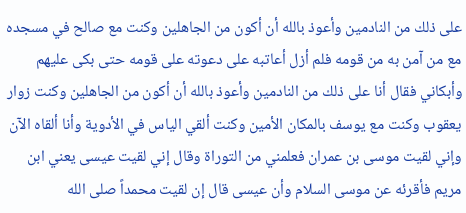على ذلك من النادمين وأعوذ بالله أن أكون من الجاهلين وكنت مع صالح في مسجده مع من آمن به من قومه فلم أزل أعاتبه على دعوته على قومه حتى بكى عليهم وأبكاني فقال أنا على ذلك من النادمين وأعوذ بالله أن أكون من الجاهلين وكنت زوار يعقوب وكنت مع يوسف بالمكان الأمين وكنت ألقي الياس في الأدوية وأنا ألقاه الآن وإني لقيت موسى بن عمران فعلمني من التوراة وقال إني لقيت عيسى يعني ابن مريم فأقرئه عن موسى السلام وأن عيسى قال إن لقيت محمداً صلى الله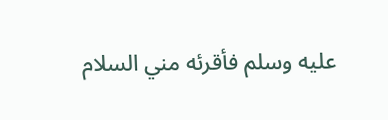عليه وسلم فأقرئه مني السلام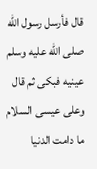قال فأرسل رسول الله صلى الله عليه وسلم عينيه فبكى ثم قال وعلى عيسى السلام ما دامت الدنيا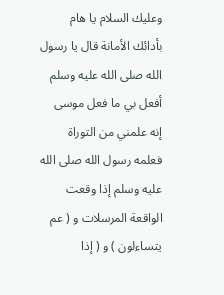وعليك السلام يا هام بأدائك الأمانة قال يا رسول الله صلى الله عليه وسلم أفعل بي ما فعل موسى إنه علمني من التوراة فعلمه رسول الله صلى الله عليه وسلم إذا وقعت الواقعة المرسلات و ( عم يتساءلون ) و ( إذا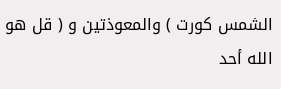الشمس كورت ) والمعوذتين و ( قل هو الله أحد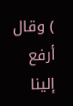) وقال أرفع إلينا